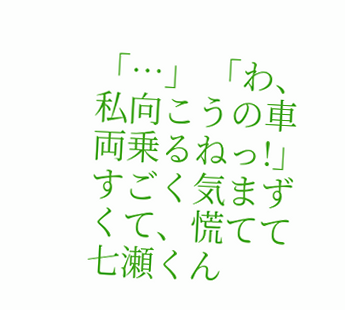「…」 「わ、私向こうの車両乗るねっ!」 すごく気まずくて、慌てて七瀬くん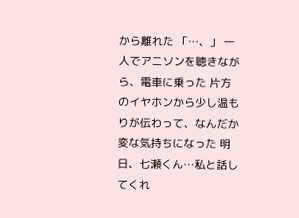から離れた 「…、」 一人でアニソンを聴きながら、電車に乗った 片方のイヤホンから少し温もりが伝わって、なんだか変な気持ちになった 明日、七瀬くん…私と話してくれ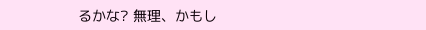るかな? 無理、かもし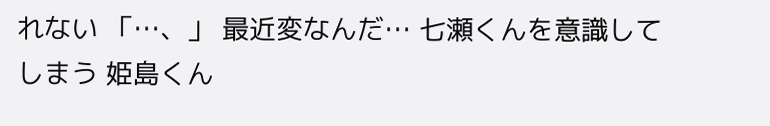れない 「…、」 最近変なんだ… 七瀬くんを意識してしまう 姫島くん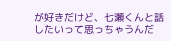が好きだけど、七瀬くんと話したいって思っちゃうんだ